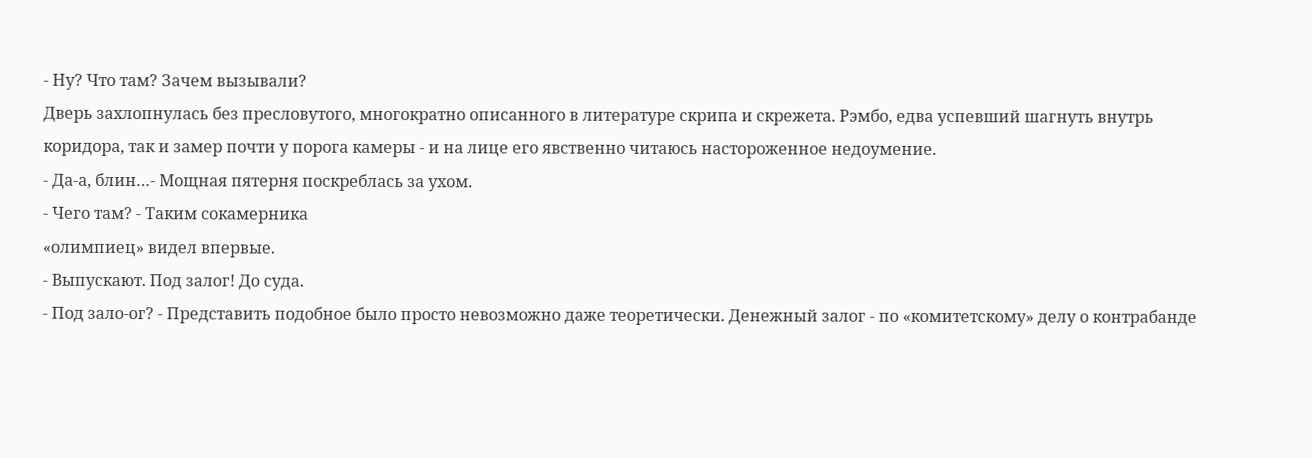- Ну? Что там? Зачем вызывали?
Дверь захлопнулась без пресловутого, многократно описанного в литературе скрипа и скрежета. Рэмбо, едва успевший шагнуть внутрь коридора, так и замер почти у порога камеры - и на лице его явственно читаюсь настороженное недоумение.
- Да-а, блин…- Мощная пятерня поскреблась за ухом.
- Чего там? - Таким сокамерника
«олимпиец» видел впервые.
- Выпускают. Под залог! До суда.
- Под зало-ог? - Представить подобное было просто невозможно даже теоретически. Денежный залог - по «комитетскому» делу о контрабанде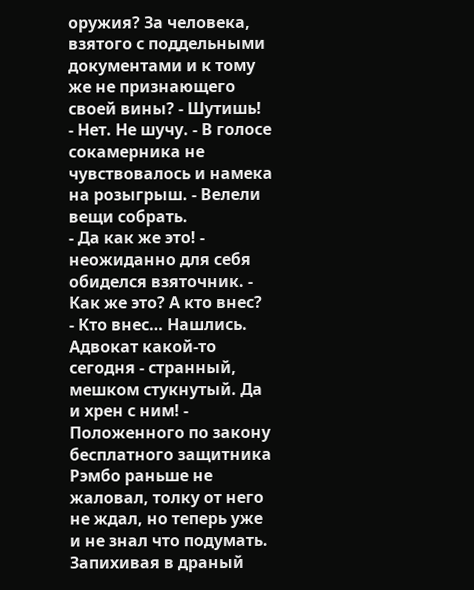оружия? За человека, взятого с поддельными документами и к тому же не признающего своей вины? - Шутишь!
- Нет. Не шучу. - В голосе сокамерника не чувствовалось и намека на розыгрыш. - Велели вещи собрать.
- Да как же это! - неожиданно для себя обиделся взяточник. - Как же это? А кто внес?
- Кто внес… Нашлись. Адвокат какой-то сегодня - странный, мешком стукнутый. Да и хрен с ним! - Положенного по закону бесплатного защитника Рэмбо раньше не жаловал, толку от него не ждал, но теперь уже и не знал что подумать.
Запихивая в драный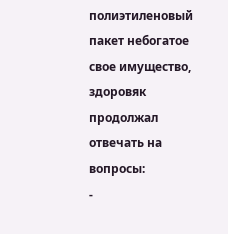полиэтиленовый пакет небогатое свое имущество, здоровяк продолжал отвечать на вопросы:
-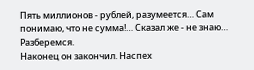Пять миллионов - рублей, разумеется… Сам понимаю, что не сумма!… Сказал же - не знаю… Разберемся.
Наконец он закончил. Наспех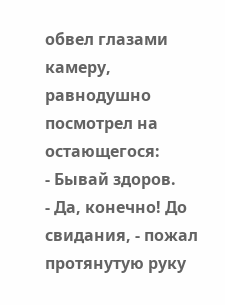обвел глазами камеру, равнодушно посмотрел на остающегося:
- Бывай здоров.
- Да, конечно! До свидания, - пожал протянутую руку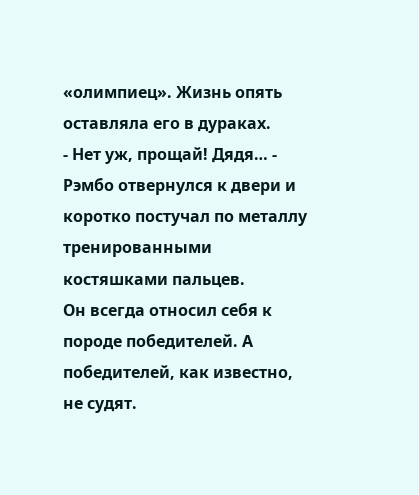«олимпиец». Жизнь опять оставляла его в дураках.
- Нет уж, прощай! Дядя… - Рэмбо отвернулся к двери и коротко постучал по металлу тренированными костяшками пальцев.
Он всегда относил себя к породе победителей. А победителей, как известно, не судят.